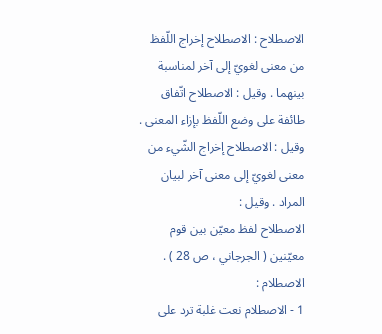الاصطلاح : الاصطلاح إخراج اللّفظ من معنى لغويّ إلى آخر لمناسبة بينهما . وقيل : الاصطلاح اتّفاق طائفة على وضع اللّفظ بإزاء المعنى . وقيل : الاصطلاح إخراج الشّيء من معنى لغويّ إلى معنى آخر لبيان المراد . وقيل :
الاصطلاح لفظ معيّن بين قوم معيّنين ( الجرجاني ، ص 28 ) .
الاصطلام :
1 - الاصطلام نعت غلبة ترد على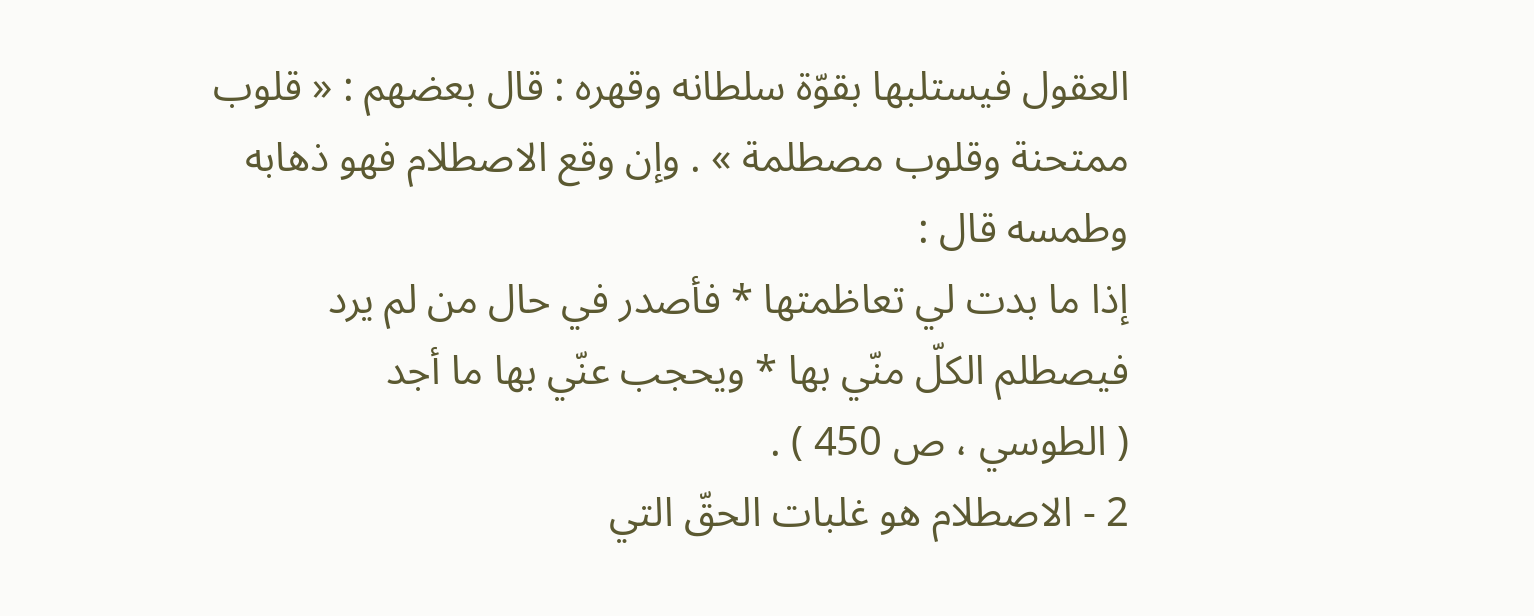العقول فيستلبها بقوّة سلطانه وقهره : قال بعضهم : « قلوب ممتحنة وقلوب مصطلمة » . وإن وقع الاصطلام فهو ذهابه وطمسه قال :
إذا ما بدت لي تعاظمتها * فأصدر في حال من لم يرد
فيصطلم الكلّ منّي بها * ويحجب عنّي بها ما أجد
( الطوسي ، ص 450 ) .
2 - الاصطلام هو غلبات الحقّ التي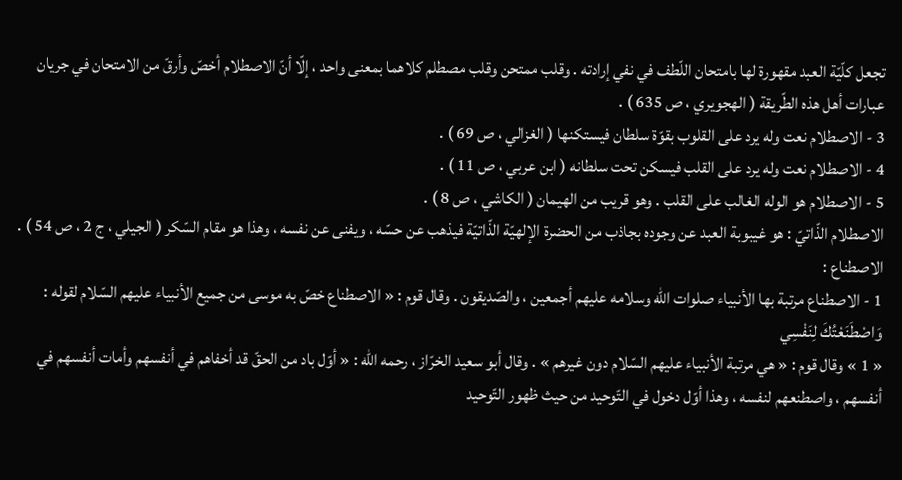تجعل كلّيّة العبد مقهورة لها بامتحان اللّطف في نفي إرادته . وقلب ممتحن وقلب مصطلم كلاهما بمعنى واحد ، إلّا أنّ الاصطلام أخصّ وأرقّ من الامتحان في جريان عبارات أهل هذه الطّريقة ( الهجويري ، ص 635 ) .
3 - الاصطلام نعت وله يرد على القلوب بقوّة سلطان فيستكنها ( الغزالي ، ص 69 ) .
4 - الاصطلام نعت وله يرد على القلب فيسكن تحت سلطانه ( ابن عربي ، ص 11 ) .
5 - الاصطلام هو الوله الغالب على القلب . وهو قريب من الهيمان ( الكاشي ، ص 8 ) .
الاصطلام الذّاتيّ : هو غيبوبة العبد عن وجوده بجاذب من الحضرة الإلهيّة الذّاتيّة فيذهب عن حسّه ، ويفنى عن نفسه ، وهذا هو مقام السّكر ( الجيلي ، ج 2 ، ص 54 ) .
الاصطناع :
1 - الاصطناع مرتبة بها الأنبياء صلوات اللّه وسلامه عليهم أجمعين ، والصّديقون . وقال قوم : « الاصطناع خصّ به موسى من جميع الأنبياء عليهم السّلام لقوله :
وَاصْطَنَعْتُكَ لِنَفْسِي
« 1 » وقال قوم : « هي مرتبة الأنبياء عليهم السّلام دون غيرهم » . وقال أبو سعيد الخرّاز ، رحمه اللّه : « أوّل باد من الحقّ قد أخفاهم في أنفسهم وأمات أنفسهم في أنفسهم ، واصطنعهم لنفسه ، وهذا أوّل دخول في التّوحيد من حيث ظهور التّوحيد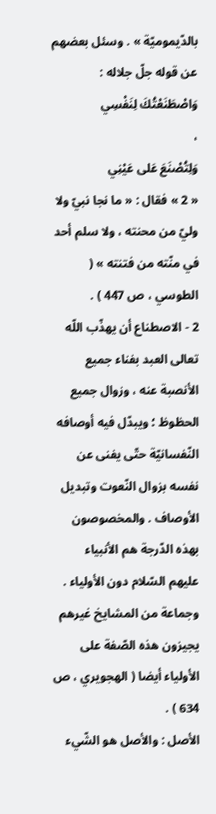بالدّيموميّة » . وسئل بعضهم عن قوله جلّ جلاله :
وَاصْطَنَعْتُكَ لِنَفْسِي
،
وَلِتُصْنَعَ عَلى عَيْنِي
« 2 » فقال : « ما نجا نبيّ ولا وليّ من محنته ، ولا سلم أحد في منّته من فتنته » ( الطوسي ، ص 447 ) .
2 - الاصطناع أن يهذّب اللّه تعالى العبد بفناء جميع الأنصبة عنه ، وزوال جميع الحظوظ ؛ ويبدّل فيه أوصافه النّفسانيّة حتّى يفنى عن نفسه بزوال النّعوت وتبديل الأوصاف . والمخصوصون بهذه الدّرجة هم الأنبياء عليهم السّلام دون الأولياء . وجماعة من المشايخ غيرهم يجيزون هذه الصّفة على الأولياء أيضا ( الهجويري ، ص 634 ) .
الأصل : والأصل هو الشّيء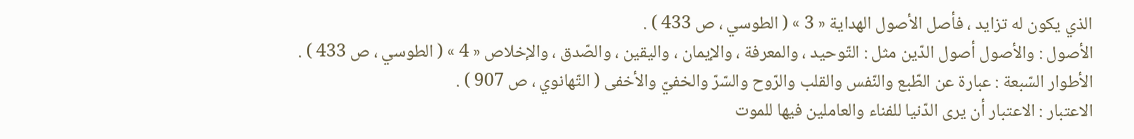الذي يكون له تزايد ، فأصل الأصول الهداية « 3 » ( الطوسي ، ص 433 ) .
الأصول : والأصول أصول الدّين مثل : التّوحيد ، والمعرفة ، والإيمان ، واليقين ، والصّدق ، والإخلاص « 4 » ( الطوسي ، ص 433 ) .
الأطوار السّبعة : عبارة عن الطّبع والنّفس والقلب والرّوح والسّرّ والخفيّ والأخفى ( التّهانوي ، ص 907 ) .
الاعتبار : الاعتبار أن يرى الدّنيا للفناء والعاملين فيها للموت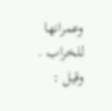وعمرانها للخراب . وقيل :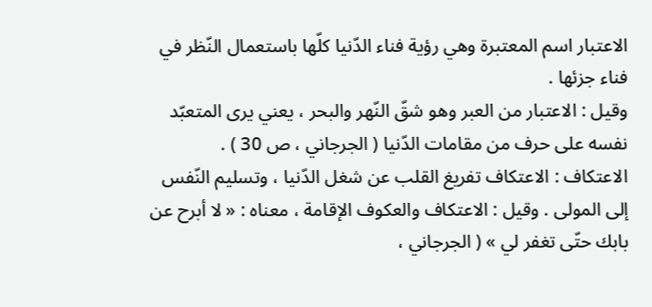الاعتبار اسم المعتبرة وهي رؤية فناء الدّنيا كلّها باستعمال النّظر في فناء جزئها .
وقيل : الاعتبار من العبر وهو شقّ النّهر والبحر ، يعني يرى المتعبّد نفسه على حرف من مقامات الدّنيا ( الجرجاني ، ص 30 ) .
الاعتكاف : الاعتكاف تفريغ القلب عن شغل الدّنيا ، وتسليم النّفس إلى المولى . وقيل : الاعتكاف والعكوف الإقامة ، معناه : « لا أبرح عن بابك حتّى تغفر لي » ( الجرجاني ،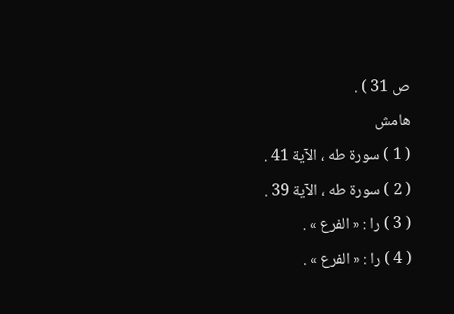ص 31 ) .
هامش
( 1 ) سورة طه ، الآية 41 .
( 2 ) سورة طه ، الآية 39 .
( 3 ) را : « الفرع » .
( 4 ) را : « الفرع » .